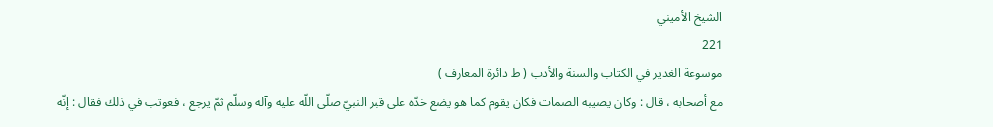الشيخ الأميني
221
موسوعة الغدير في الكتاب والسنة والأدب ( ط دائرة المعارف )
مع أصحابه ، قال : وكان يصيبه الصمات فكان يقوم كما هو يضع خدّه على قبر النبيّ صلّى اللّه عليه وآله وسلّم ثمّ يرجع ، فعوتب في ذلك فقال : إنّه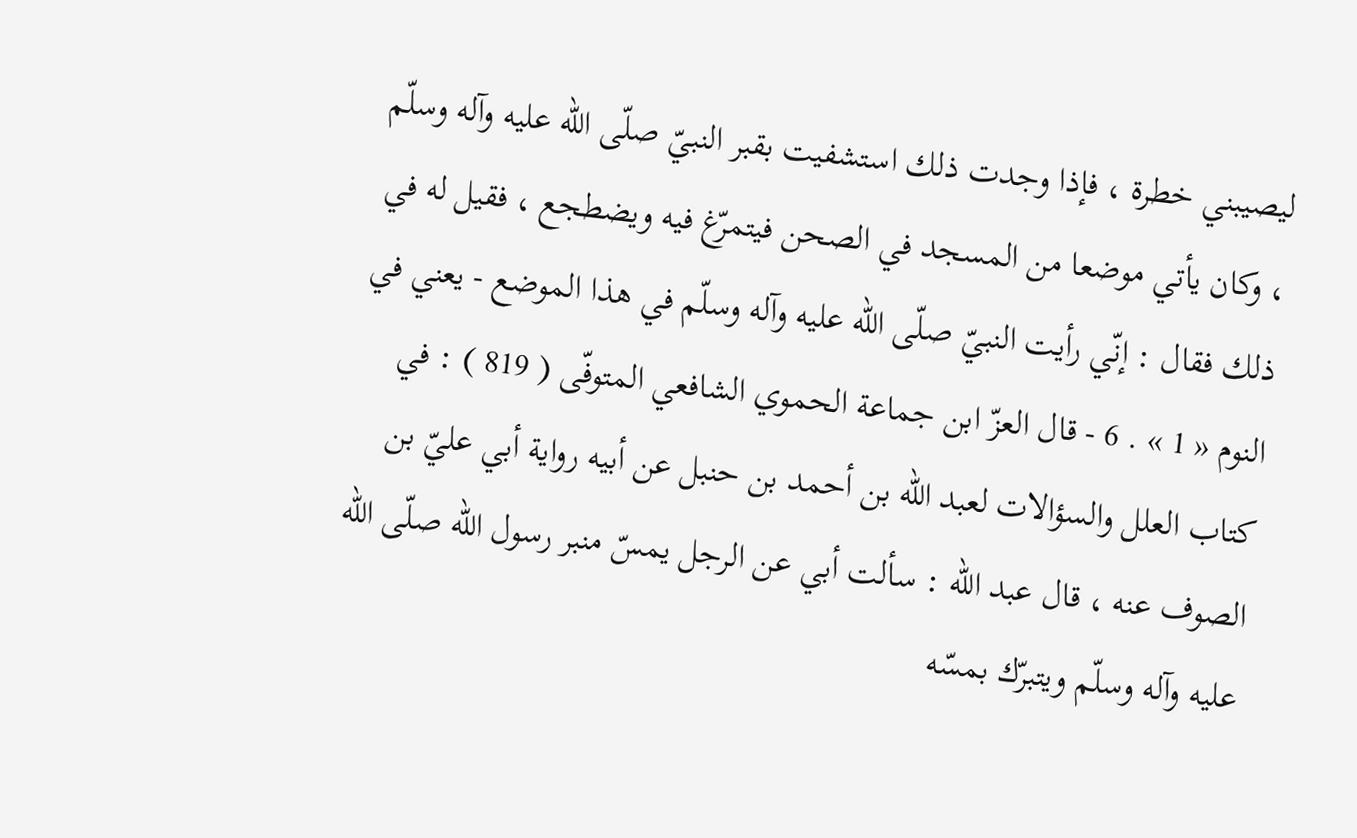ليصيبني خطرة ، فإذا وجدت ذلك استشفيت بقبر النبيّ صلّى اللّه عليه وآله وسلّم ، وكان يأتي موضعا من المسجد في الصحن فيتمرّغ فيه ويضطجع ، فقيل له في ذلك فقال : إنّي رأيت النبيّ صلّى اللّه عليه وآله وسلّم في هذا الموضع - يعني في النوم « 1 » . 6 - قال العزّ ابن جماعة الحموي الشافعي المتوفّى ( 819 ) : في كتاب العلل والسؤالات لعبد اللّه بن أحمد بن حنبل عن أبيه رواية أبي عليّ بن الصوف عنه ، قال عبد اللّه : سألت أبي عن الرجل يمسّ منبر رسول اللّه صلّى اللّه عليه وآله وسلّم ويتبرّك بمسّه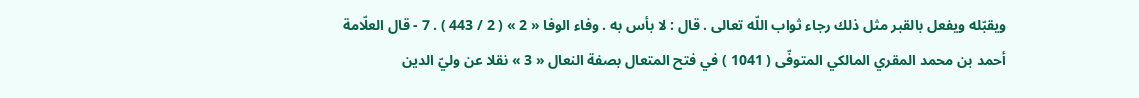ويقبّله ويفعل بالقبر مثل ذلك رجاء ثواب اللّه تعالى . قال : لا بأس به . وفاء الوفا « 2 » ( 2 / 443 ) . 7 - قال العلّامة أحمد بن محمد المقري المالكي المتوفّى ( 1041 ) في فتح المتعال بصفة النعال « 3 » نقلا عن وليّ الدين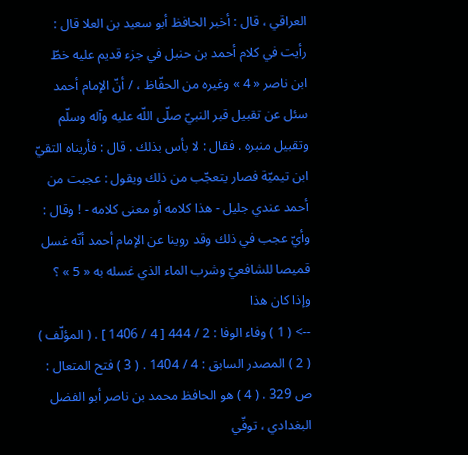العراقي ، قال : أخبر الحافظ أبو سعيد بن العلا قال : رأيت في كلام أحمد بن حنبل في جزء قديم عليه خطّ ابن ناصر « 4 » وغيره من الحفّاظ ، / أنّ الإمام أحمد سئل عن تقبيل قبر النبيّ صلّى اللّه عليه وآله وسلّم وتقبيل منبره . فقال : لا بأس بذلك . قال : فأريناه التقيّ ابن تيميّة فصار يتعجّب من ذلك ويقول : عجبت من أحمد عندي جليل - هذا كلامه أو معنى كلامه - ! وقال : وأيّ عجب في ذلك وقد روينا عن الإمام أحمد أنّه غسل قميصا للشافعيّ وشرب الماء الذي غسله به « 5 » ؟ وإذا كان هذا
--> ( 1 ) وفاء الوفا : 2 / 444 [ 4 / 1406 ] . ( المؤلّف ) ( 2 ) المصدر السابق : 4 / 1404 . ( 3 ) فتح المتعال : ص 329 . ( 4 ) هو الحافظ محمد بن ناصر أبو الفضل البغدادي ، توفّي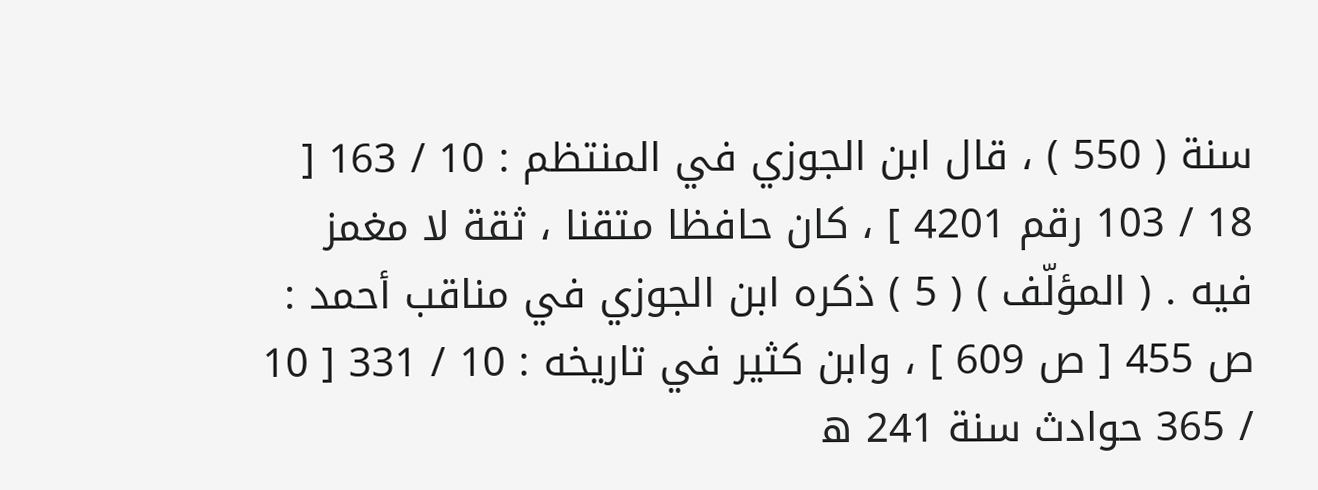سنة ( 550 ) ، قال ابن الجوزي في المنتظم : 10 / 163 [ 18 / 103 رقم 4201 ] ، كان حافظا متقنا ، ثقة لا مغمز فيه . ( المؤلّف ) ( 5 ) ذكره ابن الجوزي في مناقب أحمد : ص 455 [ ص 609 ] ، وابن كثير في تاريخه : 10 / 331 [ 10 / 365 حوادث سنة 241 ه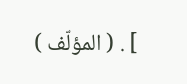] . ( المؤلّف )